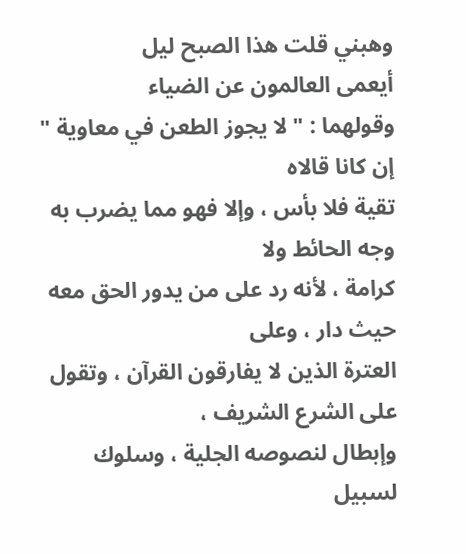وهبني قلت هذا الصبح ليل
أيعمى العالمون عن الضياء
وقولهما : " لا يجوز الطعن في معاوية " إن كانا قالاه
تقية فلا بأس ، وإلا فهو مما يضرب به وجه الحائط ولا
كرامة ، لأنه رد على من يدور الحق معه حيث دار ، وعلى
العترة الذين لا يفارقون القرآن ، وتقول على الشرع الشريف ،
وإبطال لنصوصه الجلية ، وسلوك لسبيل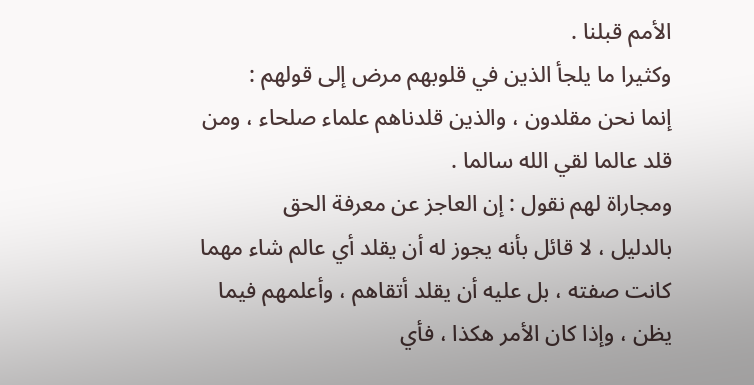الأمم قبلنا .
وكثيرا ما يلجأ الذين في قلوبهم مرض إلى قولهم :
إنما نحن مقلدون ، والذين قلدناهم علماء صلحاء ، ومن
قلد عالما لقي الله سالما .
ومجاراة لهم نقول : إن العاجز عن معرفة الحق
بالدليل ، لا قائل بأنه يجوز له أن يقلد أي عالم شاء مهما
كانت صفته ، بل عليه أن يقلد أتقاهم ، وأعلمهم فيما
يظن ، وإذا كان الأمر هكذا ، فأي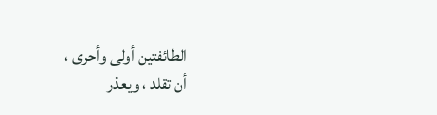الطائفتين أولى وأحرى ،
أن تقلد ، ويعذر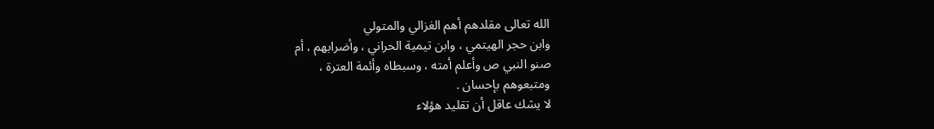الله تعالى مقلدهم أهم الغزالي والمتولي
وابن حجر الهيتمي ، وابن تيمية الحراني ، وأضرابهم ، أم
صنو النبي ص وأعلم أمته ، وسبطاه وأئمة العترة ،
ومتبعوهم بإحسان .
لا يشك عاقل أن تقليد هؤلاء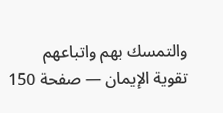والتمسك بهم واتباعهم
تقوية الإيمان — صفحة 150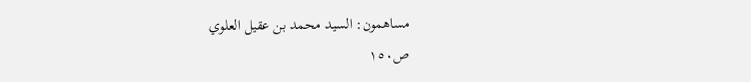مساهمون: السيد محمد بن عقيل العلوي
ص١٥٠